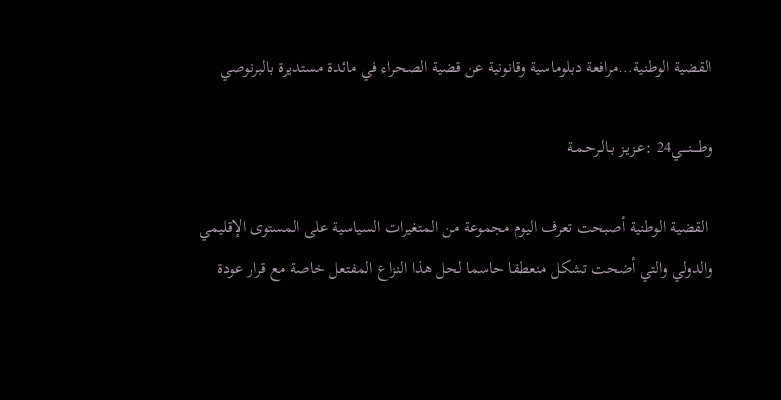القضية الوطنية…مرافعة دبلوماسية وقانونية عن قضية الصحراء في مائدة مستديرة بالبرنوصي

وطــــنــــي24 :عـزيـز بـالـرحـمـة

 القضية الوطنية أصبحت تعرف اليوم مجموعة من المتغيرات السياسية على المستوى الإقليمي والدولي والتي أضحت تشكل منعطفا حاسما لحل هذا النزاع المفتعل خاصة مع قرار عودة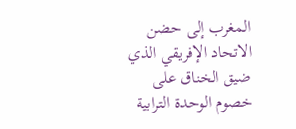المغرب إلى حضن الاتحاد الإفريقي الذي ضيق الخناق على خصوم الوحدة الترابية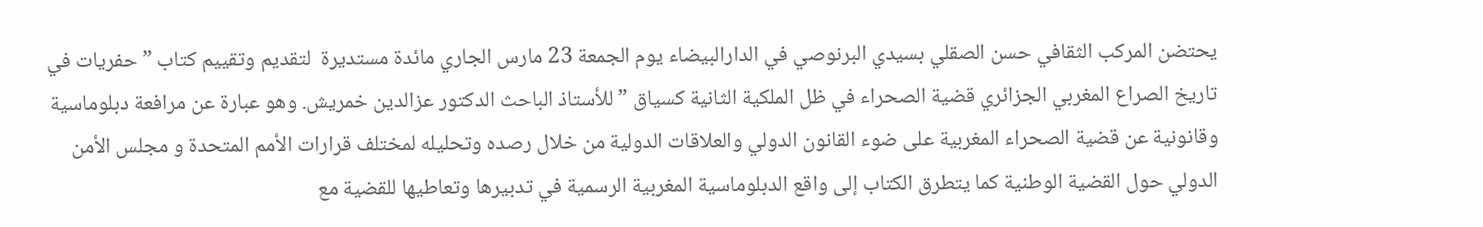يحتضن المركب الثقافي حسن الصقلي بسيدي البرنوصي في الدارالبيضاء يوم الجمعة 23 مارس الجاري مائدة مستديرة  لتقديم وتقييم كتاب ” حفريات في تاريخ الصراع المغربي الجزائري قضية الصحراء في ظل الملكية الثانية كسياق ” للأستاذ الباحث الدكتور عزالدين خمريش. وهو عبارة عن مرافعة دبلوماسية وقانونية عن قضية الصحراء المغربية على ضوء القانون الدولي والعلاقات الدولية من خلال رصده وتحليله لمختلف قرارات الأمم المتحدة و مجلس الأمن الدولي حول القضية الوطنية كما يتطرق الكتاب إلى واقع الدبلوماسية المغربية الرسمية في تدبيرها وتعاطيها للقضية مع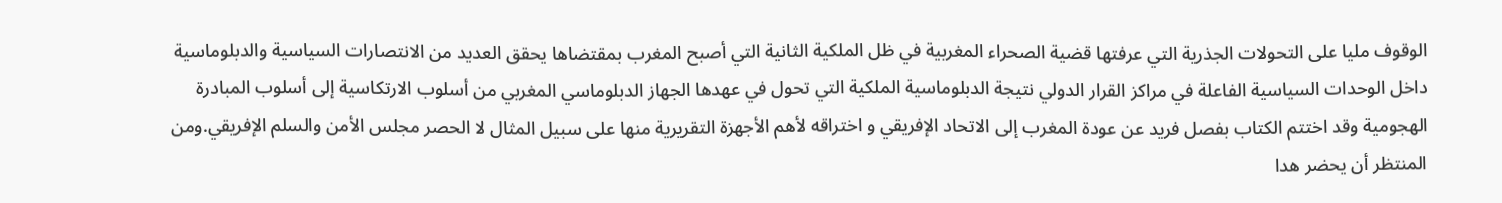الوقوف مليا على التحولات الجذرية التي عرفتها قضية الصحراء المغربية في ظل الملكية الثانية التي أصبح المغرب بمقتضاها يحقق العديد من الانتصارات السياسية والدبلوماسية داخل الوحدات السياسية الفاعلة في مراكز القرار الدولي نتيجة الدبلوماسية الملكية التي تحول في عهدها الجهاز الدبلوماسي المغربي من أسلوب الارتكاسية إلى أسلوب المبادرة الهجومية وقد اختتم الكتاب بفصل فريد عن عودة المغرب إلى الاتحاد الإفريقي و اختراقه لأهم الأجهزة التقريرية منها على سبيل المثال لا الحصر مجلس الأمن والسلم الإفريقي.ومن المنتظر أن يحضر هدا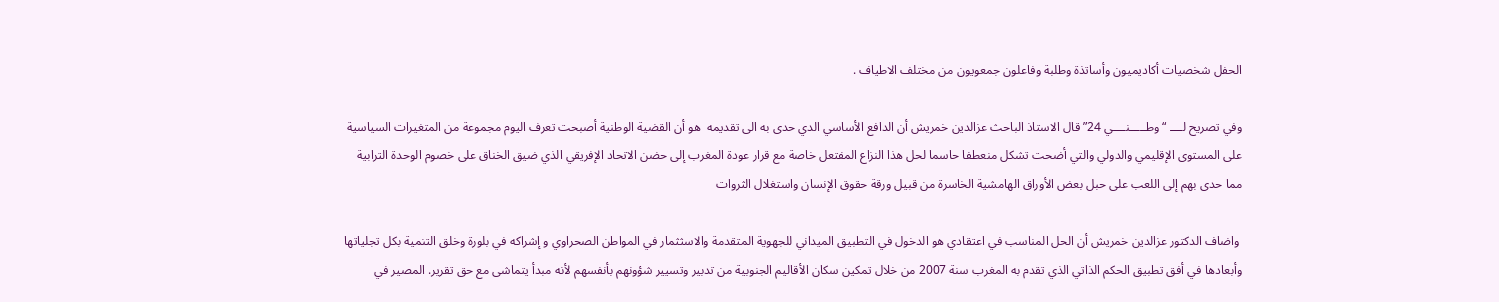الحفل شخصيات أكاديميون وأساتذة وطلبة وفاعلون جمعويون من مختلف الاطياف .

وفي تصريح لــــ “وطـــــنــــي 24” قال الاستاذ الباحث عزالدين خمريش أن الدافع الأساسي الدي حدى به الى تقديمه  هو أن القضية الوطنية أصبحت تعرف اليوم مجموعة من المتغيرات السياسية على المستوى الإقليمي والدولي والتي أضحت تشكل منعطفا حاسما لحل هذا النزاع المفتعل خاصة مع قرار عودة المغرب إلى حضن الاتحاد الإفريقي الذي ضيق الخناق على خصوم الوحدة الترابية مما حدى بهم إلى اللعب على حبل بعض الأوراق الهامشية الخاسرة من قبيل ورقة حقوق الإنسان واستغلال الثروات

 واضاف الدكتور عزالدين خمريش أن الحل المناسب في اعتقادي هو الدخول في التطبيق الميداني للجهوية المتقدمة والاسثثمار في المواطن الصحراوي و إشراكه في بلورة وخلق التنمية بكل تجلياتها وأبعادها في أفق تطبيق الحكم الذاتي الذي تقدم به المغرب سنة 2007 من خلال تمكين سكان الأقاليم الجنوبية من تدبير وتسيير شؤونهم بأنفسهم لأنه مبدأ يتماشى مع حق تقرير. المصير في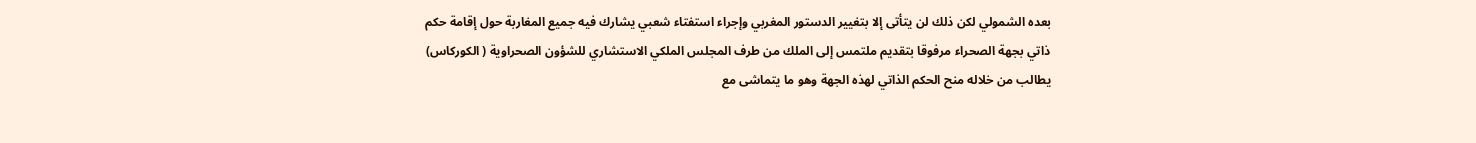بعده الشمولي لكن ذلك لن يتأتى إلا بتغيير الدستور المغربي وإجراء استفتاء شعبي يشارك فيه جميع المغاربة حول إقامة حكم ذاتي بجهة الصحراء مرفوقا بتقديم ملتمس إلى الملك من طرف المجلس الملكي الاستشاري للشؤون الصحراوية ( الكوركاس) يطالب من خلاله منح الحكم الذاتي لهذه الجهة وهو ما يتماشى مع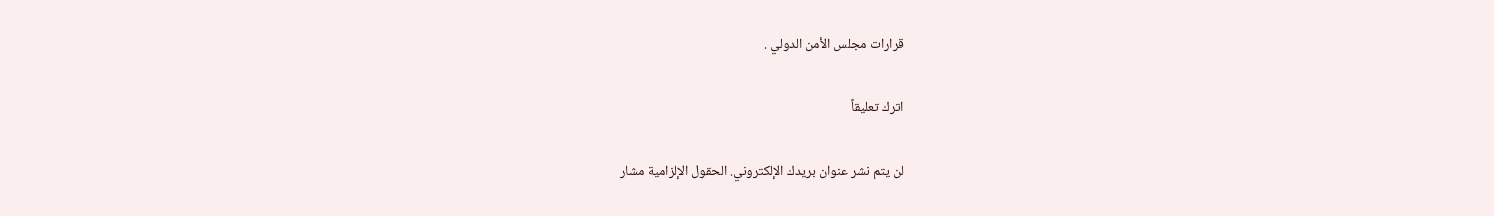قرارات مجلس الأمن الدولي .

اترك تعليقاً

لن يتم نشر عنوان بريدك الإلكتروني. الحقول الإلزامية مشار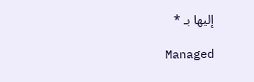إليها بـ *

Managed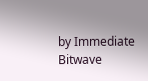by Immediate Bitwave